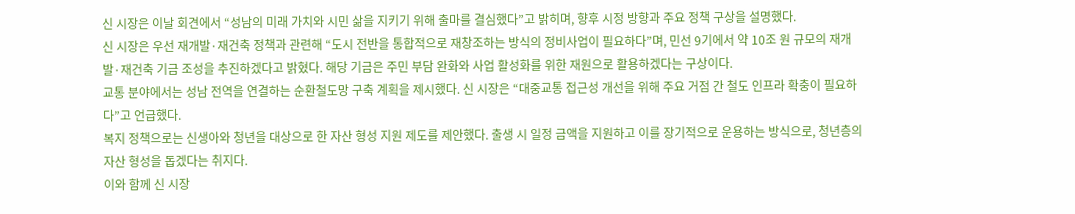신 시장은 이날 회견에서 “성남의 미래 가치와 시민 삶을 지키기 위해 출마를 결심했다”고 밝히며, 향후 시정 방향과 주요 정책 구상을 설명했다.
신 시장은 우선 재개발·재건축 정책과 관련해 “도시 전반을 통합적으로 재창조하는 방식의 정비사업이 필요하다”며, 민선 9기에서 약 10조 원 규모의 재개발·재건축 기금 조성을 추진하겠다고 밝혔다. 해당 기금은 주민 부담 완화와 사업 활성화를 위한 재원으로 활용하겠다는 구상이다.
교통 분야에서는 성남 전역을 연결하는 순환철도망 구축 계획을 제시했다. 신 시장은 “대중교통 접근성 개선을 위해 주요 거점 간 철도 인프라 확충이 필요하다”고 언급했다.
복지 정책으로는 신생아와 청년을 대상으로 한 자산 형성 지원 제도를 제안했다. 출생 시 일정 금액을 지원하고 이를 장기적으로 운용하는 방식으로, 청년층의 자산 형성을 돕겠다는 취지다.
이와 함께 신 시장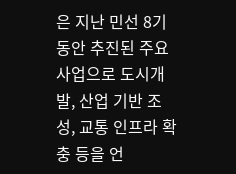은 지난 민선 8기 동안 추진된 주요 사업으로 도시개발, 산업 기반 조성, 교통 인프라 확충 등을 언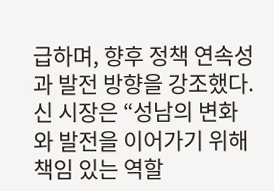급하며, 향후 정책 연속성과 발전 방향을 강조했다.
신 시장은 “성남의 변화와 발전을 이어가기 위해 책임 있는 역할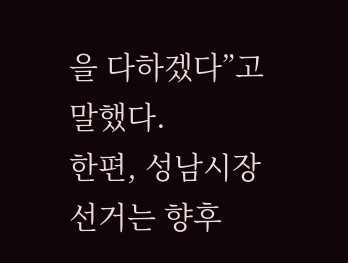을 다하겠다”고 말했다.
한편, 성남시장 선거는 향후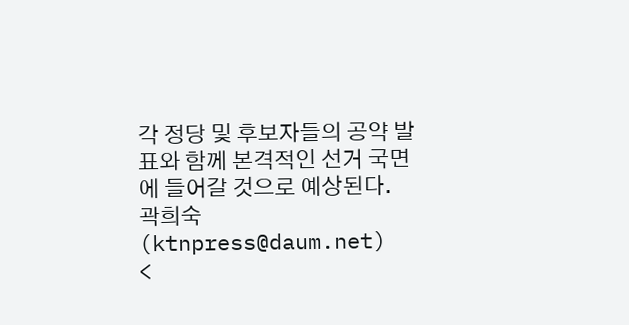각 정당 및 후보자들의 공약 발표와 함께 본격적인 선거 국면에 들어갈 것으로 예상된다.
곽희숙(ktnpress@daum.net)
<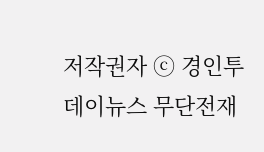저작권자 ⓒ 경인투데이뉴스 무단전재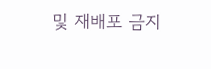및 재배포 금지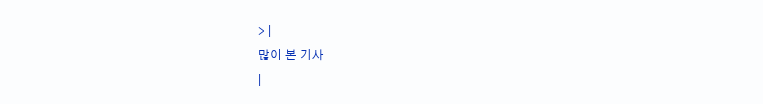> |
많이 본 기사
|